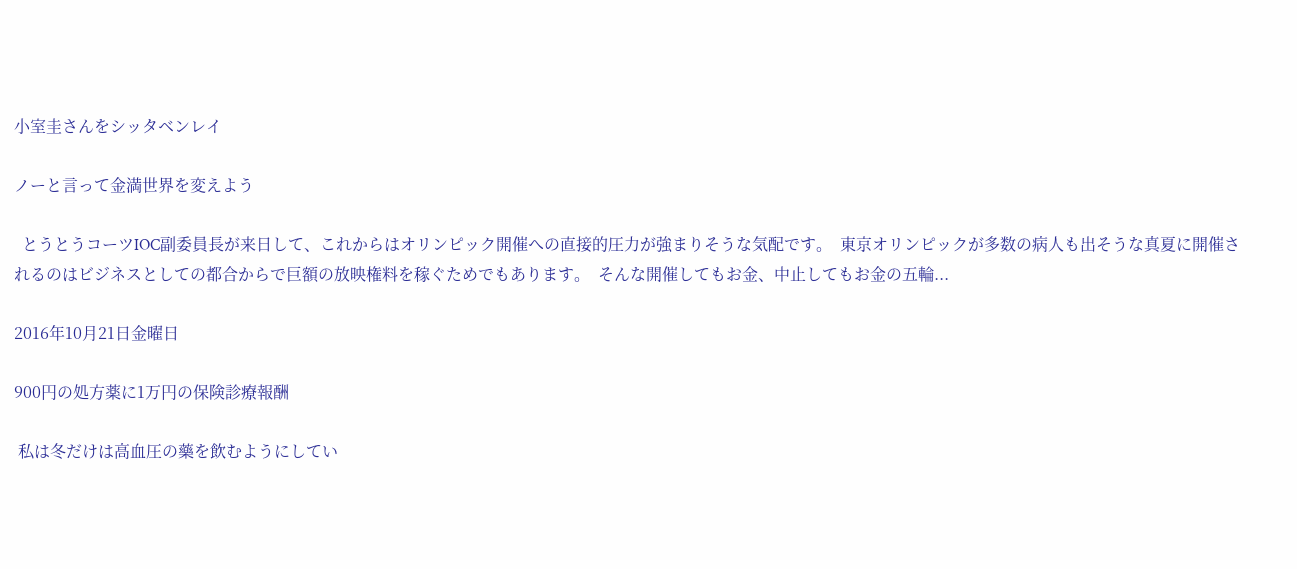小室圭さんをシッタベンレイ

ノーと言って金満世界を変えよう

  とうとうコーツIOC副委員長が来日して、これからはオリンピック開催への直接的圧力が強まりそうな気配です。  東京オリンピックが多数の病人も出そうな真夏に開催されるのはビジネスとしての都合からで巨額の放映権料を稼ぐためでもあります。  そんな開催してもお金、中止してもお金の五輪...

2016年10月21日金曜日

900円の処方薬に1万円の保険診療報酬

 私は冬だけは高血圧の藥を飲むようにしてい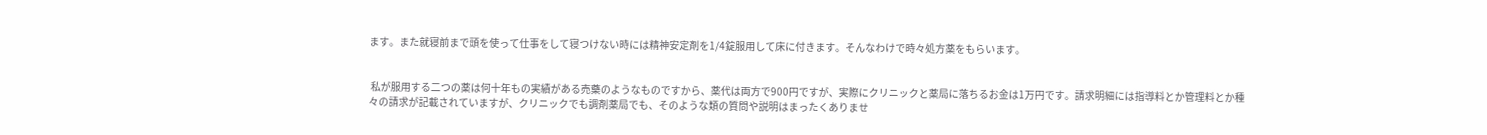ます。また就寝前まで頭を使って仕事をして寝つけない時には精神安定剤を1/4錠服用して床に付きます。そんなわけで時々処方薬をもらいます。


 私が服用する二つの薬は何十年もの実績がある売藥のようなものですから、薬代は両方で900円ですが、実際にクリニックと薬局に落ちるお金は1万円です。請求明細には指導料とか管理料とか種々の請求が記載されていますが、クリニックでも調剤薬局でも、そのような類の質問や説明はまったくありませ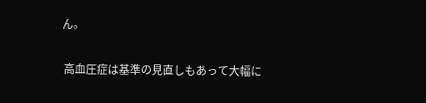ん。


 高血圧症は基準の見直しもあって大幅に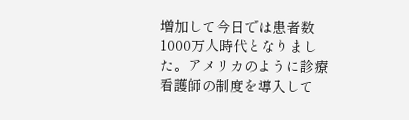増加して今日では患者数1000万人時代となりました。アメリカのように診療看護師の制度を導入して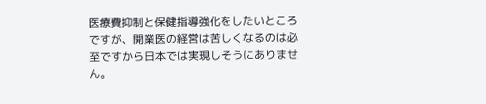医療費抑制と保健指導強化をしたいところですが、開業医の経営は苦しくなるのは必至ですから日本では実現しそうにありません。